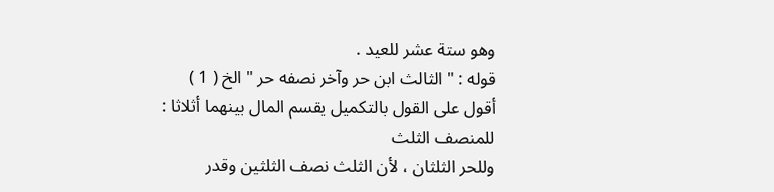وهو ستة عشر للعيد .
قوله : " الثالث ابن حر وآخر نصفه حر " الخ ( 1 )
أقول على القول بالتكميل يقسم المال بينهما أثلاثا : للمنصف الثلث
وللحر الثلثان ، لأن الثلث نصف الثلثين وقدر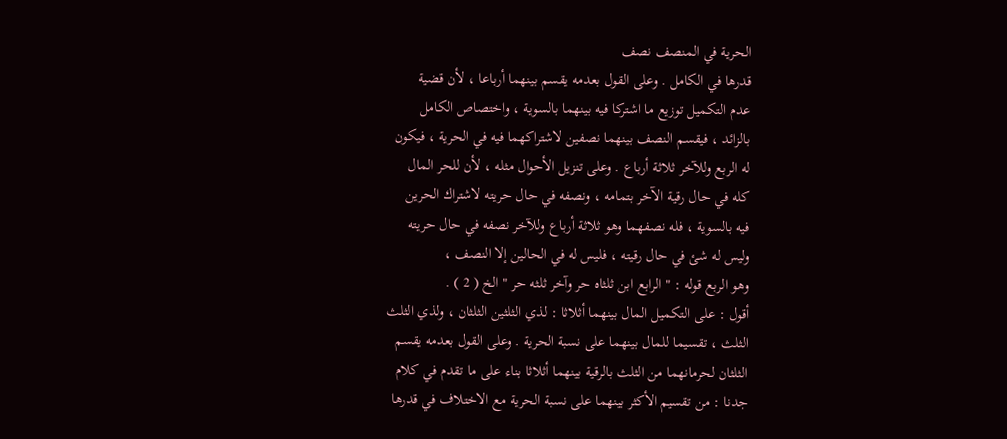الحرية في المنصف نصف
قدرها في الكامل . وعلى القول بعدمه يقسم بينهما أرباعا ، لأن قضية
عدم التكميل توزيع ما اشتركا فيه بينهما بالسوية ، واختصاص الكامل
بالزائد ، فيقسم النصف بينهما نصفين لاشتراكهما فيه في الحرية ، فيكون
له الربع وللآخر ثلاثة أرباع . وعلى تنزيل الأحوال مثله ، لأن للحر المال
كله في حال رقية الآخر بتمامه ، ونصفه في حال حريته لاشتراك الحرين
فيه بالسوية ، فله نصفهما وهو ثلاثة أرباع وللآخر نصفه في حال حريته
وليس له شئ في حال رقيته ، فليس له في الحالين إلا النصف ،
وهو الربع قوله : " الرابع ابن ثلثاه حر وآخر ثلثه حر " الخ ( 2 ) .
أقول : على التكميل المال بينهما أثلاثا : لذي الثلثين الثلثان ، ولذي الثلث
الثلث ، تقسيما للمال بينهما على نسبة الحرية . وعلى القول بعدمه يقسم
الثلثان لحرمانهما من الثلث بالرقية بينهما أثلاثا بناء على ما تقدم في كلام
جدنا : من تقسيم الأكثر بينهما على نسبة الحرية مع الاختلاف في قدرها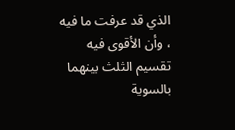الذي قد عرفت ما فيه ، وأن الأقوى فيه تقسيم الثلث بينهما بالسوية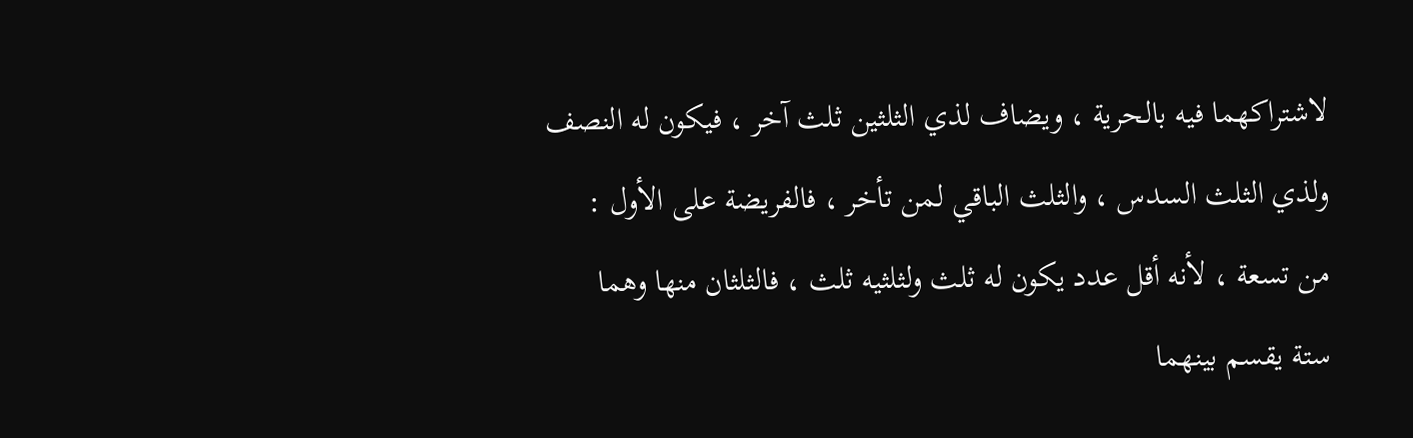لاشتراكهما فيه بالحرية ، ويضاف لذي الثلثين ثلث آخر ، فيكون له النصف
ولذي الثلث السدس ، والثلث الباقي لمن تأخر ، فالفريضة على الأول :
من تسعة ، لأنه أقل عدد يكون له ثلث ولثلثيه ثلث ، فالثلثان منها وهما
ستة يقسم بينهما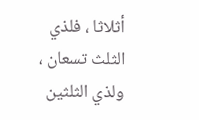أثلاثا ، فلذي الثلث تسعان ، ولذي الثلثين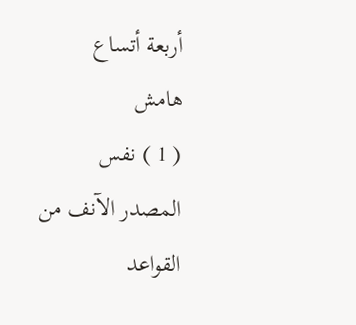أربعة أتساع
هامش
( 1 ) نفس المصدر الآنف من القواعد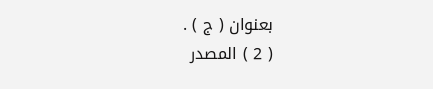بعنوان ( ج ) .
( 2 ) المصدر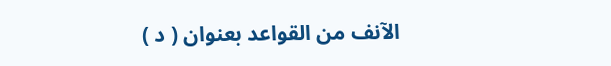الآنف من القواعد بعنوان ( د )